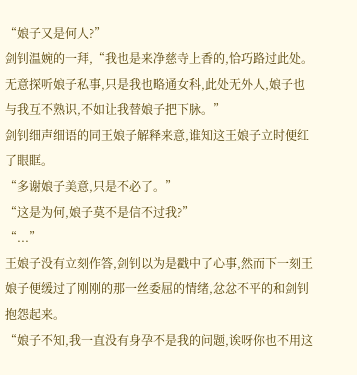“娘子又是何人?”
剑钊温婉的一拜,“我也是来净慈寺上香的,恰巧路过此处。无意探听娘子私事,只是我也略通女科,此处无外人,娘子也与我互不熟识,不如让我替娘子把下脉。”
剑钊细声细语的同王娘子解释来意,谁知这王娘子立时便红了眼眶。
“多谢娘子美意,只是不必了。”
“这是为何,娘子莫不是信不过我?”
“...”
王娘子没有立刻作答,剑钊以为是戳中了心事,然而下一刻王娘子便缓过了刚刚的那一丝委屈的情绪,忿忿不平的和剑钊抱怨起来。
“娘子不知,我一直没有身孕不是我的问题,诶呀你也不用这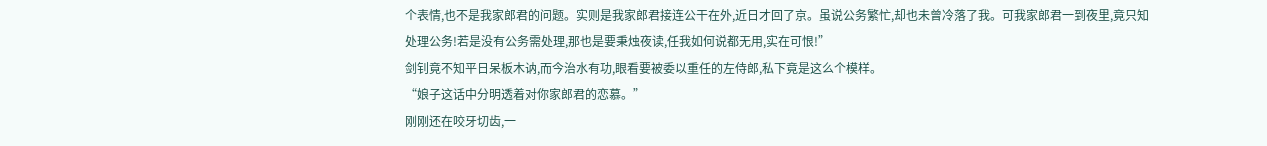个表情,也不是我家郎君的问题。实则是我家郎君接连公干在外,近日才回了京。虽说公务繁忙,却也未曾冷落了我。可我家郎君一到夜里,竟只知处理公务!若是没有公务需处理,那也是要秉烛夜读,任我如何说都无用,实在可恨!”
剑钊竟不知平日呆板木讷,而今治水有功,眼看要被委以重任的左侍郎,私下竟是这么个模样。
“娘子这话中分明透着对你家郎君的恋慕。”
刚刚还在咬牙切齿,一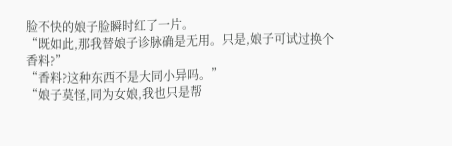脸不快的娘子脸瞬时红了一片。
“既如此,那我替娘子诊脉确是无用。只是,娘子可试过换个香料?”
“香料?这种东西不是大同小异吗。”
“娘子莫怪,同为女娘,我也只是帮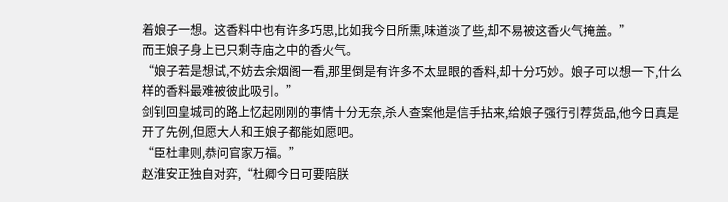着娘子一想。这香料中也有许多巧思,比如我今日所熏,味道淡了些,却不易被这香火气掩盖。”
而王娘子身上已只剩寺庙之中的香火气。
“娘子若是想试,不妨去余烟阁一看,那里倒是有许多不太显眼的香料,却十分巧妙。娘子可以想一下,什么样的香料最难被彼此吸引。”
剑钊回皇城司的路上忆起刚刚的事情十分无奈,杀人查案他是信手拈来,给娘子强行引荐货品,他今日真是开了先例,但愿大人和王娘子都能如愿吧。
“臣杜聿则,恭问官家万福。”
赵淮安正独自对弈,“杜卿今日可要陪朕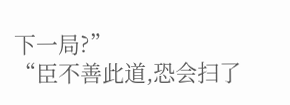下一局?”
“臣不善此道,恐会扫了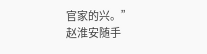官家的兴。”
赵淮安随手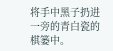将手中黑子扔进一旁的青白瓷的棋篓中。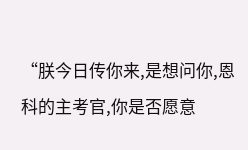“朕今日传你来,是想问你,恩科的主考官,你是否愿意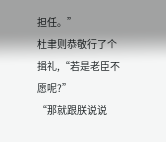担任。”
杜聿则恭敬行了个揖礼,“若是老臣不愿呢?”
“那就跟朕说说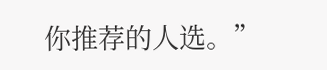你推荐的人选。”